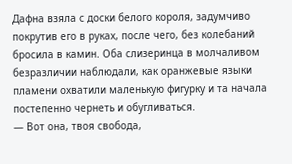Дафна взяла с доски белого короля, задумчиво покрутив его в руках, после чего, без колебаний бросила в камин. Оба слизеринца в молчаливом безразличии наблюдали, как оранжевые языки пламени охватили маленькую фигурку и та начала постепенно чернеть и обугливаться.
— Вот она, твоя свобода,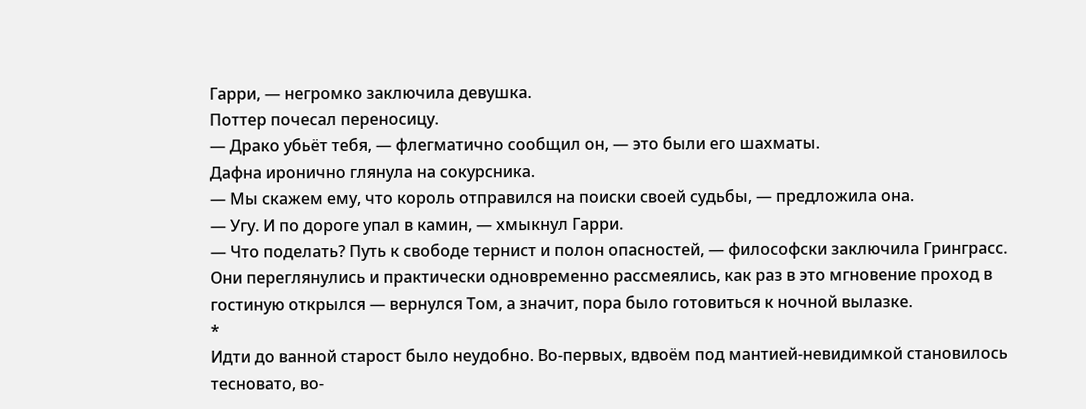Гарри, — негромко заключила девушка.
Поттер почесал переносицу.
— Драко убьёт тебя, — флегматично сообщил он, — это были его шахматы.
Дафна иронично глянула на сокурсника.
— Мы скажем ему, что король отправился на поиски своей судьбы, — предложила она.
— Угу. И по дороге упал в камин, — хмыкнул Гарри.
— Что поделать? Путь к свободе тернист и полон опасностей, — философски заключила Гринграсс.
Они переглянулись и практически одновременно рассмеялись, как раз в это мгновение проход в гостиную открылся — вернулся Том, а значит, пора было готовиться к ночной вылазке.
*
Идти до ванной старост было неудобно. Во-первых, вдвоём под мантией-невидимкой становилось тесновато, во-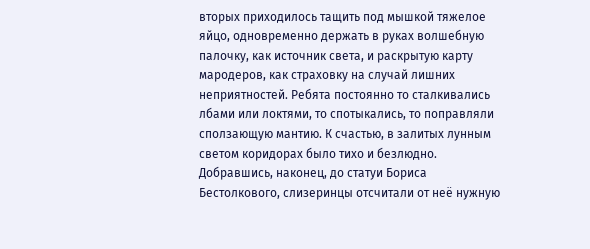вторых приходилось тащить под мышкой тяжелое яйцо, одновременно держать в руках волшебную палочку, как источник света, и раскрытую карту мародеров, как страховку на случай лишних неприятностей. Ребята постоянно то сталкивались лбами или локтями, то спотыкались, то поправляли сползающую мантию. К счастью, в залитых лунным светом коридорах было тихо и безлюдно. Добравшись, наконец, до статуи Бориса Бестолкового, слизеринцы отсчитали от неё нужную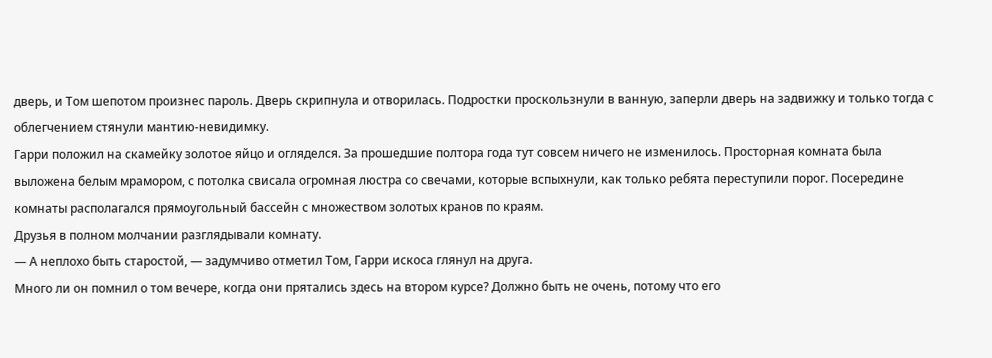дверь, и Том шепотом произнес пароль. Дверь скрипнула и отворилась. Подростки проскользнули в ванную, заперли дверь на задвижку и только тогда с облегчением стянули мантию-невидимку.
Гарри положил на скамейку золотое яйцо и огляделся. За прошедшие полтора года тут совсем ничего не изменилось. Просторная комната была выложена белым мрамором, с потолка свисала огромная люстра со свечами, которые вспыхнули, как только ребята переступили порог. Посередине комнаты располагался прямоугольный бассейн с множеством золотых кранов по краям.
Друзья в полном молчании разглядывали комнату.
— А неплохо быть старостой, — задумчиво отметил Том, Гарри искоса глянул на друга.
Много ли он помнил о том вечере, когда они прятались здесь на втором курсе? Должно быть не очень, потому что его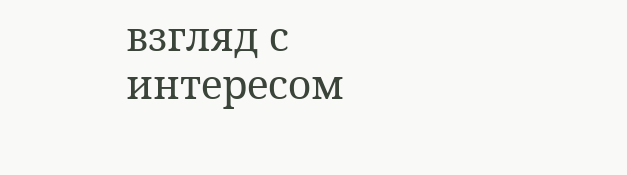взгляд с интересом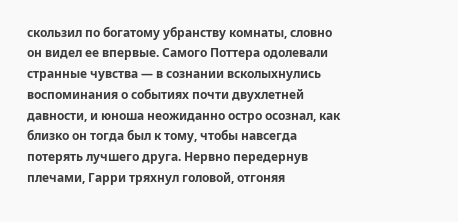скользил по богатому убранству комнаты, словно он видел ее впервые. Самого Поттера одолевали странные чувства — в сознании всколыхнулись воспоминания о событиях почти двухлетней давности, и юноша неожиданно остро осознал, как близко он тогда был к тому, чтобы навсегда потерять лучшего друга. Нервно передернув плечами, Гарри тряхнул головой, отгоняя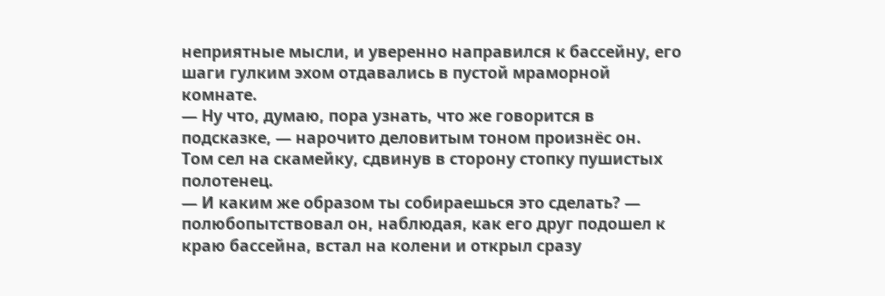неприятные мысли, и уверенно направился к бассейну, его шаги гулким эхом отдавались в пустой мраморной комнате.
— Ну что, думаю, пора узнать, что же говорится в подсказке, — нарочито деловитым тоном произнёс он.
Том сел на скамейку, сдвинув в сторону стопку пушистых полотенец.
— И каким же образом ты собираешься это сделать? — полюбопытствовал он, наблюдая, как его друг подошел к краю бассейна, встал на колени и открыл сразу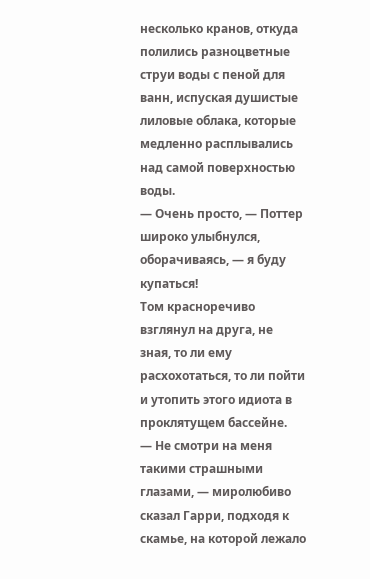несколько кранов, откуда полились разноцветные струи воды с пеной для ванн, испуская душистые лиловые облака, которые медленно расплывались над самой поверхностью воды.
— Очень просто, — Поттер широко улыбнулся, оборачиваясь, — я буду купаться!
Том красноречиво взглянул на друга, не зная, то ли ему расхохотаться, то ли пойти и утопить этого идиота в проклятущем бассейне.
— Не смотри на меня такими страшными глазами, — миролюбиво сказал Гарри, подходя к скамье, на которой лежало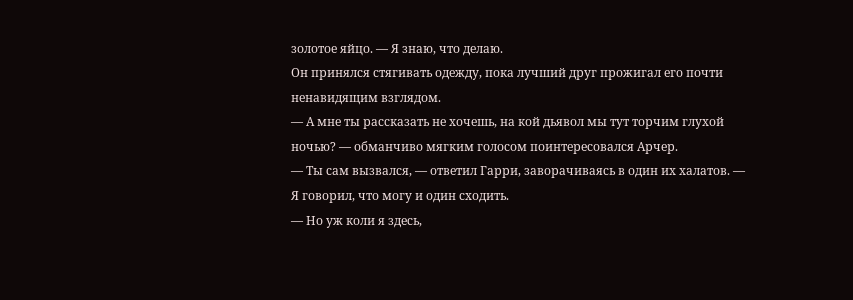золотое яйцо. — Я знаю, что делаю.
Он принялся стягивать одежду, пока лучший друг прожигал его почти ненавидящим взглядом.
— А мне ты рассказать не хочешь, на кой дьявол мы тут торчим глухой ночью? — обманчиво мягким голосом поинтересовался Арчер.
— Ты сам вызвался, — ответил Гарри, заворачиваясь в один их халатов. — Я говорил, что могу и один сходить.
— Но уж коли я здесь,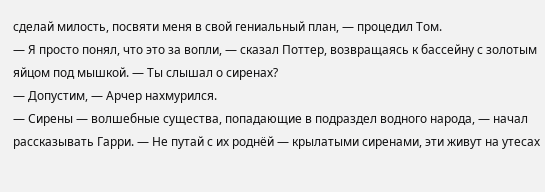сделай милость, посвяти меня в свой гениальный план, — процедил Том.
— Я просто понял, что это за вопли, — сказал Поттер, возвращаясь к бассейну с золотым яйцом под мышкой. — Ты слышал о сиренах?
— Допустим, — Арчер нахмурился.
— Сирены — волшебные существа, попадающие в подраздел водного народа, — начал рассказывать Гарри. — Не путай с их роднёй — крылатыми сиренами, эти живут на утесах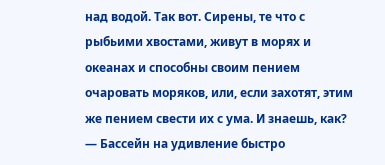над водой. Так вот. Сирены, те что с рыбьими хвостами, живут в морях и океанах и способны своим пением очаровать моряков, или, если захотят, этим же пением свести их с ума. И знаешь, как? — Бассейн на удивление быстро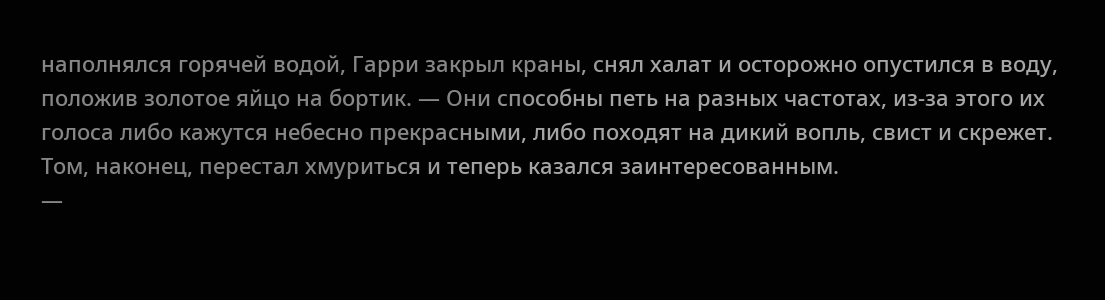наполнялся горячей водой, Гарри закрыл краны, снял халат и осторожно опустился в воду, положив золотое яйцо на бортик. — Они способны петь на разных частотах, из-за этого их голоса либо кажутся небесно прекрасными, либо походят на дикий вопль, свист и скрежет.
Том, наконец, перестал хмуриться и теперь казался заинтересованным.
—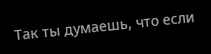Так ты думаешь, что если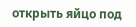открыть яйцо под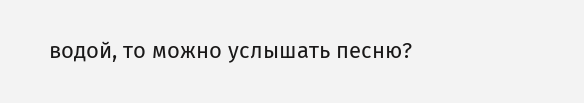водой, то можно услышать песню?